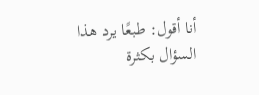أنا أقول: طبعًا يرد هذا السؤال بكثرة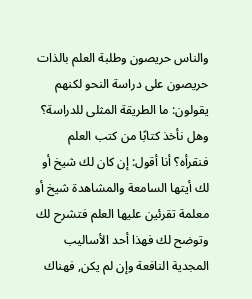والناس حريصون وطلبة العلم بالذات حريصون على دراسة النحو لكنهم يقولون: ما الطريقة المثلى للدراسة؟ وهل نأخذ كتابًا من كتب العلم فنقرأه؟ أنا أقول: إن كان لك شيخ أو لك أيتها السامعة والمشاهدة شيخ أو معلمة تقرئين عليها العلم فتشرح لك وتوضح لك فهذا أحد الأساليب المجدية النافعة وإن لم يكن, فهناك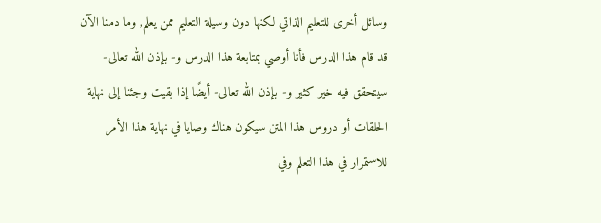وسائل أخرى للتعليم الذاتي لكنها دون وسيلة التعليم ممن يعلم, وما دمنا الآن قد قام هذا الدرس فأنا أوصي بمتابعة هذا الدرس و- بإذن الله تعالى- سيتحقق فيه خير كثير و- بإذن الله تعالى- أيضًا إذا بقيت وجئنا إلى نهاية الحلقات أو دروس هذا المتن سيكون هناك وصايا في نهاية هذا الأمر للاستمرار في هذا التعلم وفي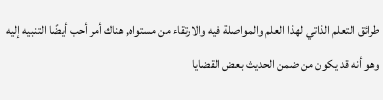طرائق التعلم الذاتي لهذا العلم والمواصلة فيه والارتقاء من مستواه, هناك أمر أحب أيضًا التنبيه إليه وهو أنه قد يكون من ضمن الحديث بعض القضايا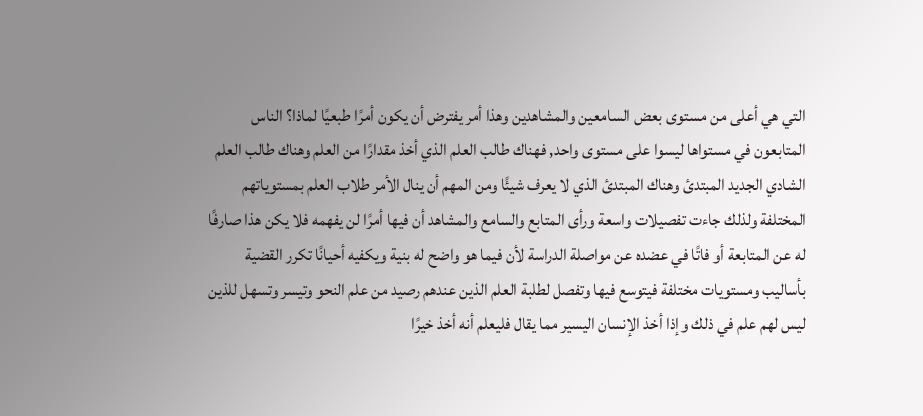التي هي أعلى من مستوى بعض السامعين والمشاهدين وهذا أمر يفترض أن يكون أمرًا طبعيًا لماذا؟ الناس المتابعون في مستواها ليسوا على مستوى واحد, فهناك طالب العلم الذي أخذ مقدارًا من العلم وهناك طالب العلم الشادي الجديد المبتدئ وهناك المبتدئ الذي لا يعرف شيئًا ومن المهم أن ينال الأمر طلاب العلم بمستوياتهم المختلفة ولذلك جاءت تفصيلات واسعة ورأى المتابع والسامع والمشاهد أن فيها أمرًا لن يفهمه فلا يكن هذا صارفًا له عن المتابعة أو فاتًا في عضده عن مواصلة الدراسة لأن فيما هو واضح له بنية ويكفيه أحيانًا تكرر القضية بأساليب ومستويات مختلفة فيتوسع فيها وتفصل لطلبة العلم الذين عندهم رصيد من علم النحو وتيسر وتسهل للذين ليس لهم علم في ذلك وإذا أخذ الإنسان اليسير مما يقال فليعلم أنه أخذ خيرًا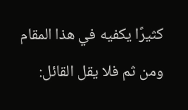كثيرًا يكفيه في هذا المقام ومن ثم فلا يقل القائل: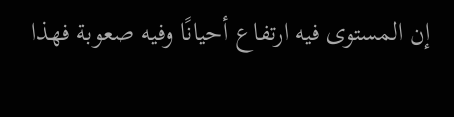إن المستوى فيه ارتفاع أحيانًا وفيه صعوبة فهذا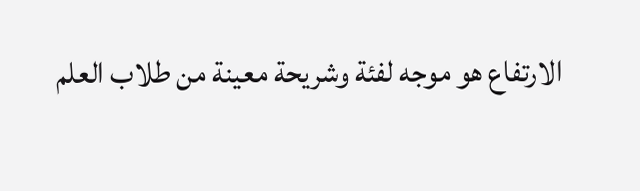الارتفاع هو موجه لفئة وشريحة معينة من طلاب العلم